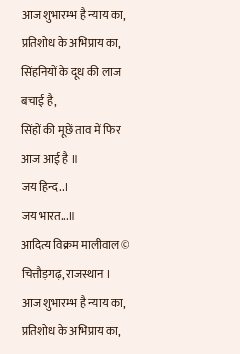आज शुभारम्भ है न्याय का,
प्रतिशोध के अभिप्राय का,
सिंहनियों के दूध की लाज बचाई है,
सिंहों की मूछें ताव में फिर आज आई है ॥
जय हिन्द..।
जय भारत...॥
आदित्य विक्रम मालीवाल©
चित्तौड़गढ़, राजस्थान ।
आज शुभारम्भ है न्याय का,
प्रतिशोध के अभिप्राय का,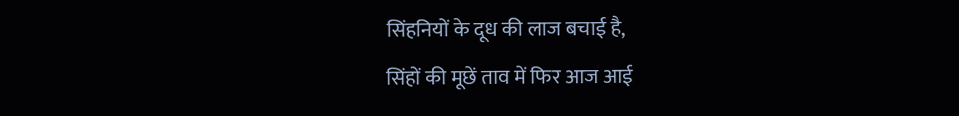सिंहनियों के दूध की लाज बचाई है,
सिंहों की मूछें ताव में फिर आज आई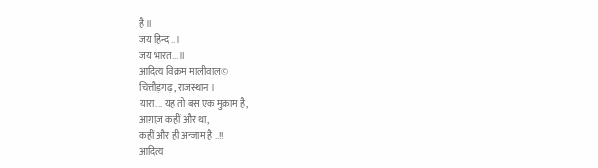है ॥
जय हिन्द..।
जय भारत...॥
आदित्य विक्रम मालीवाल©
चित्तौड़गढ़, राजस्थान ।
यारा... यह तो बस एक मुक़ाम है,
आग़ाज़ कहीं और था,
कहीं और ही अन्जाम है ..!!
आदित्य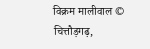विक्रम मालीवाल ©
चित्तौड़गढ़,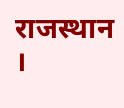राजस्थान ।